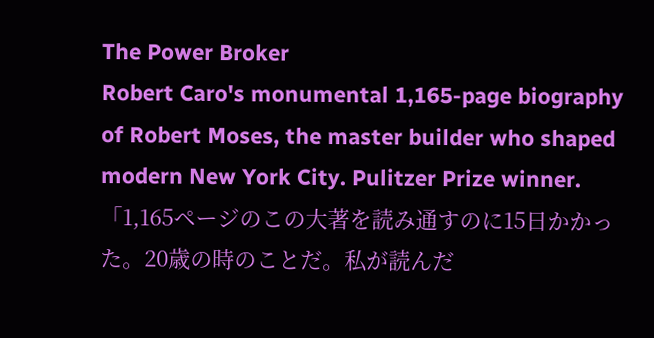The Power Broker
Robert Caro's monumental 1,165-page biography of Robert Moses, the master builder who shaped modern New York City. Pulitzer Prize winner.
「1,165ページのこの大著を読み通すのに15日かかった。20歳の時のことだ。私が読んだ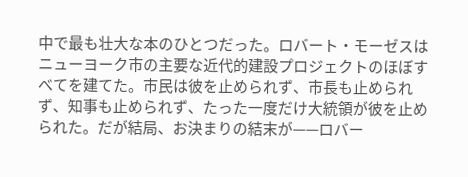中で最も壮大な本のひとつだった。ロバート・モーゼスはニューヨーク市の主要な近代的建設プロジェクトのほぼすべてを建てた。市民は彼を止められず、市長も止められず、知事も止められず、たった一度だけ大統領が彼を止められた。だが結局、お決まりの結末が——ロバー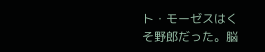ト・モーゼスはくそ野郎だった。脳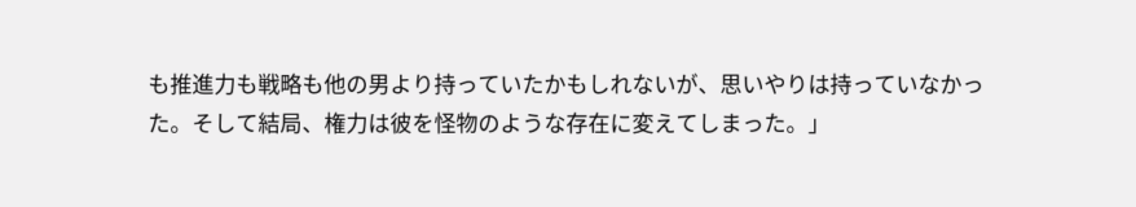も推進力も戦略も他の男より持っていたかもしれないが、思いやりは持っていなかった。そして結局、権力は彼を怪物のような存在に変えてしまった。」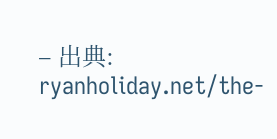– 出典: ryanholiday.net/the-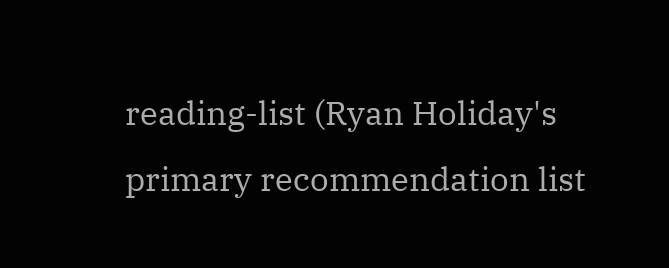reading-list (Ryan Holiday's primary recommendation list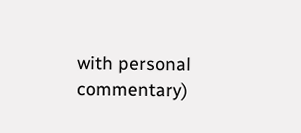with personal commentary)